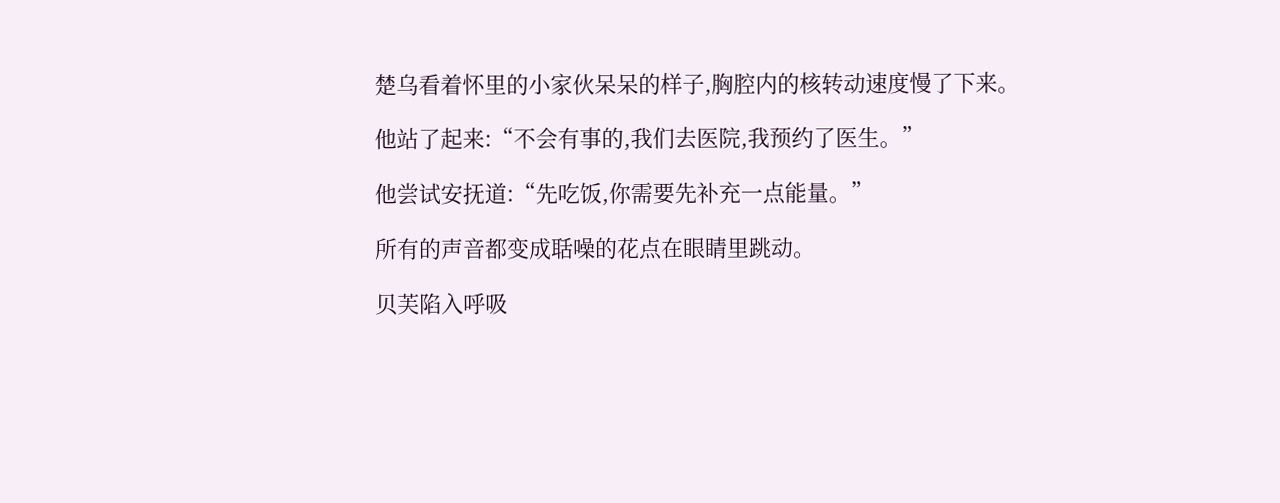楚乌看着怀里的小家伙呆呆的样子,胸腔内的核转动速度慢了下来。

他站了起来:“不会有事的,我们去医院,我预约了医生。”

他尝试安抚道:“先吃饭,你需要先补充一点能量。”

所有的声音都变成聒噪的花点在眼睛里跳动。

贝芙陷入呼吸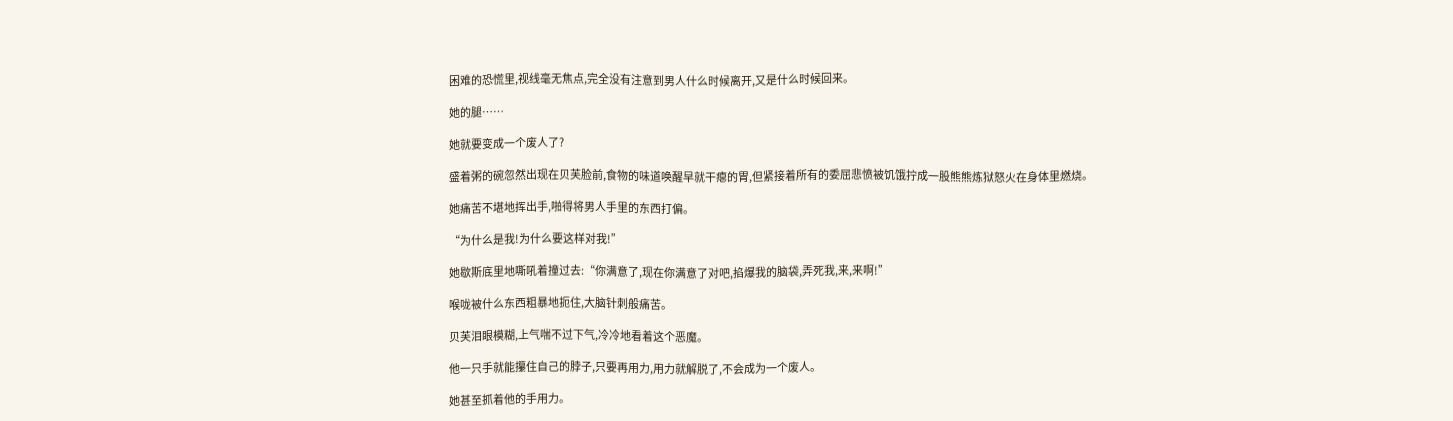困难的恐慌里,视线毫无焦点,完全没有注意到男人什么时候离开,又是什么时候回来。

她的腿……

她就要变成一个废人了?

盛着粥的碗忽然出现在贝芙脸前,食物的味道唤醒早就干瘪的胃,但紧接着所有的委屈悲愤被饥饿拧成一股熊熊炼狱怒火在身体里燃烧。

她痛苦不堪地挥出手,啪得将男人手里的东西打偏。

“为什么是我!为什么要这样对我!”

她歇斯底里地嘶吼着撞过去:“你满意了,现在你满意了对吧,掐爆我的脑袋,弄死我,来,来啊!”

喉咙被什么东西粗暴地扼住,大脑针刺般痛苦。

贝芙泪眼模糊,上气喘不过下气,冷冷地看着这个恶魔。

他一只手就能攥住自己的脖子,只要再用力,用力就解脱了,不会成为一个废人。

她甚至抓着他的手用力。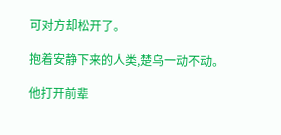可对方却松开了。

抱着安静下来的人类,楚乌一动不动。

他打开前辈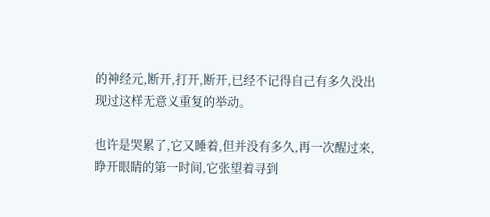的神经元,断开,打开,断开,已经不记得自己有多久没出现过这样无意义重复的举动。

也许是哭累了,它又睡着,但并没有多久,再一次醒过来,睁开眼睛的第一时间,它张望着寻到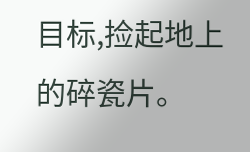目标,捡起地上的碎瓷片。